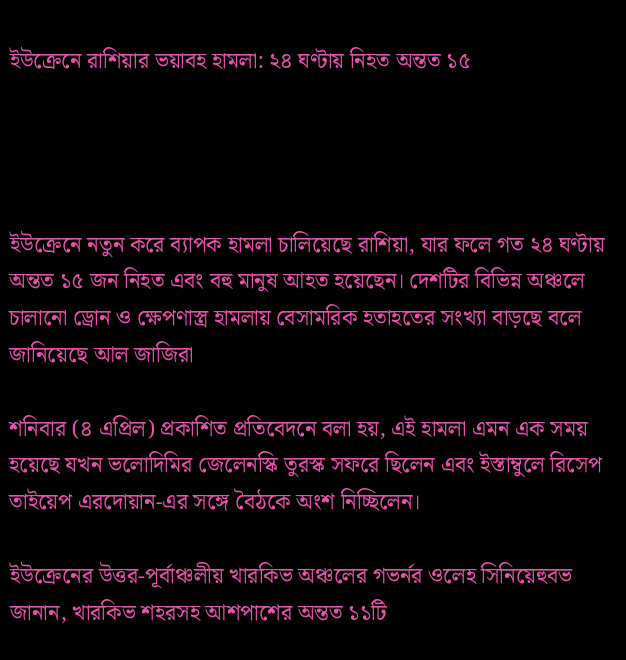ইউক্রেনে রাশিয়ার ভয়াবহ হামলা: ২৪ ঘণ্টায় নিহত অন্তত ১৫




ইউক্রেনে নতুন করে ব্যাপক হামলা চালিয়েছে রাশিয়া, যার ফলে গত ২৪ ঘণ্টায় অন্তত ১৫ জন নিহত এবং বহু মানুষ আহত হয়েছেন। দেশটির বিভিন্ন অঞ্চলে চালানো ড্রোন ও ক্ষেপণাস্ত্র হামলায় বেসামরিক হতাহতের সংখ্যা বাড়ছে বলে জানিয়েছে আল জাজিরা

শনিবার (৪ এপ্রিল) প্রকাশিত প্রতিবেদনে বলা হয়, এই হামলা এমন এক সময় হয়েছে যখন ভলোদিমির জেলেনস্কি তুরস্ক সফরে ছিলেন এবং ইস্তাম্বুলে রিসেপ তাইয়েপ এরদোয়ান-এর সঙ্গে বৈঠকে অংশ নিচ্ছিলেন।

ইউক্রেনের উত্তর-পূর্বাঞ্চলীয় খারকিভ অঞ্চলের গভর্নর ওলেহ সিনিয়েহুবভ জানান, খারকিভ শহরসহ আশপাশের অন্তত ১১টি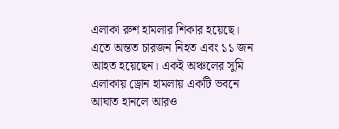এলাকা রুশ হামলার শিকার হয়েছে। এতে অন্তত চারজন নিহত এবং ১১ জন আহত হয়েছেন। একই অঞ্চলের সুমি এলাকায় ড্রোন হামলায় একটি ভবনে আঘাত হানলে আরও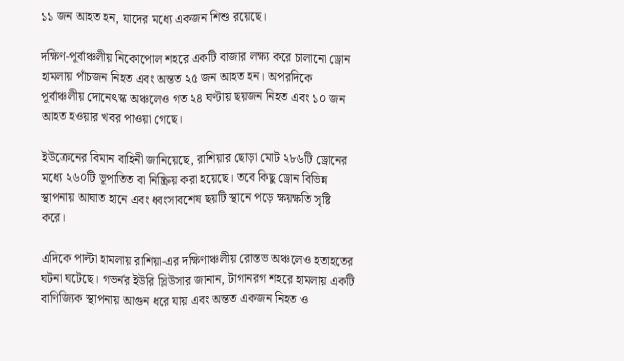১১ জন আহত হন, যাদের মধ্যে একজন শিশু রয়েছে।

দক্ষিণ-পূর্বাঞ্চলীয় নিকোপোল শহরে একটি বাজার লক্ষ্য করে চালানো ড্রোন হামলায় পাঁচজন নিহত এবং অন্তত ২৫ জন আহত হন। অপরদিকে পূর্বাঞ্চলীয় দোনেৎস্ক অঞ্চলেও গত ২৪ ঘণ্টায় ছয়জন নিহত এবং ১০ জন আহত হওয়ার খবর পাওয়া গেছে।

ইউক্রেনের বিমান বাহিনী জানিয়েছে, রাশিয়ার ছোড়া মোট ২৮৬টি ড্রোনের মধ্যে ২৬০টি ভূপাতিত বা নিষ্ক্রিয় করা হয়েছে। তবে কিছু ড্রোন বিভিন্ন স্থাপনায় আঘাত হানে এবং ধ্বংসাবশেষ ছয়টি স্থানে পড়ে ক্ষয়ক্ষতি সৃষ্টি করে।

এদিকে পাল্টা হামলায় রাশিয়া-এর দক্ষিণাঞ্চলীয় রোস্তভ অঞ্চলেও হতাহতের ঘটনা ঘটেছে। গভর্নর ইউরি স্লিউসার জানান, টাগানরগ শহরে হামলায় একটি বাণিজ্যিক স্থাপনায় আগুন ধরে যায় এবং অন্তত একজন নিহত ও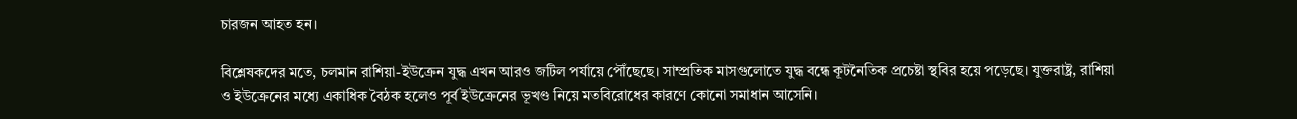চারজন আহত হন।

বিশ্লেষকদের মতে, চলমান রাশিয়া-ইউক্রেন যুদ্ধ এখন আরও জটিল পর্যায়ে পৌঁছেছে। সাম্প্রতিক মাসগুলোতে যুদ্ধ বন্ধে কূটনৈতিক প্রচেষ্টা স্থবির হয়ে পড়েছে। যুক্তরাষ্ট্র, রাশিয়া ও ইউক্রেনের মধ্যে একাধিক বৈঠক হলেও পূর্ব ইউক্রেনের ভূখণ্ড নিয়ে মতবিরোধের কারণে কোনো সমাধান আসেনি।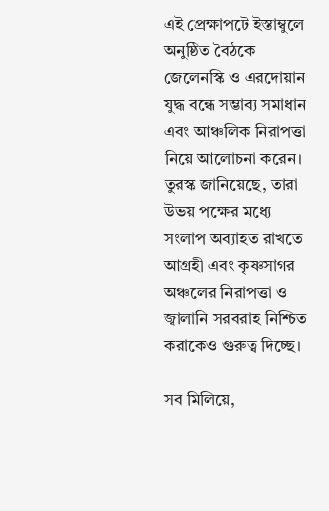এই প্রেক্ষাপটে ইস্তাম্বুলে অনুষ্ঠিত বৈঠকে জেলেনস্কি ও এরদোয়ান যুদ্ধ বন্ধে সম্ভাব্য সমাধান এবং আঞ্চলিক নিরাপত্তা নিয়ে আলোচনা করেন। তুরস্ক জানিয়েছে, তারা উভয় পক্ষের মধ্যে সংলাপ অব্যাহত রাখতে আগ্রহী এবং কৃষ্ণসাগর অঞ্চলের নিরাপত্তা ও জ্বালানি সরবরাহ নিশ্চিত করাকেও গুরুত্ব দিচ্ছে।

সব মিলিয়ে,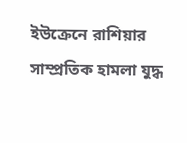ইউক্রেনে রাশিয়ার সাম্প্রতিক হামলা যুদ্ধ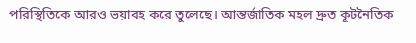পরিস্থিতিকে আরও ভয়াবহ করে তুলেছে। আন্তর্জাতিক মহল দ্রুত কূটনৈতিক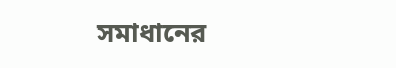সমাধানের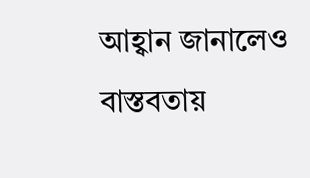আহ্বান জানালেও বাস্তবতায়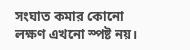সংঘাত কমার কোনো লক্ষণ এখনো স্পষ্ট নয়।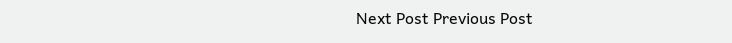Next Post Previous Post